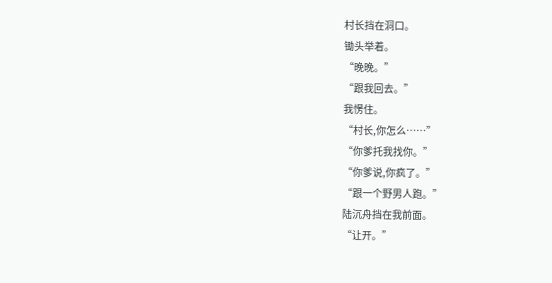村长挡在洞口。
锄头举着。
“晚晚。”
“跟我回去。”
我愣住。
“村长,你怎么……”
“你爹托我找你。”
“你爹说,你疯了。”
“跟一个野男人跑。”
陆沉舟挡在我前面。
“让开。”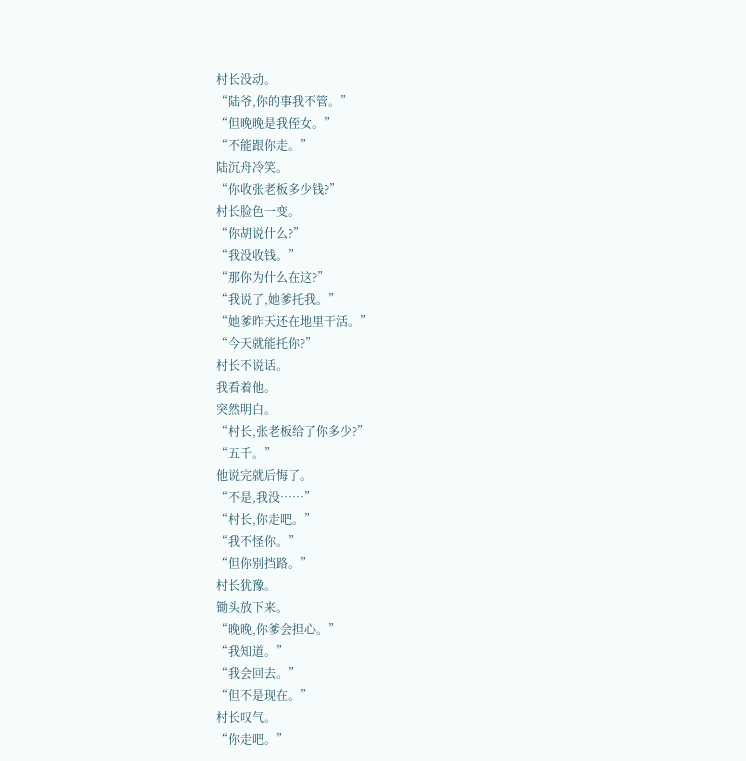村长没动。
“陆爷,你的事我不管。”
“但晚晚是我侄女。”
“不能跟你走。”
陆沉舟冷笑。
“你收张老板多少钱?”
村长脸色一变。
“你胡说什么?”
“我没收钱。”
“那你为什么在这?”
“我说了,她爹托我。”
“她爹昨天还在地里干活。”
“今天就能托你?”
村长不说话。
我看着他。
突然明白。
“村长,张老板给了你多少?”
“五千。”
他说完就后悔了。
“不是,我没……”
“村长,你走吧。”
“我不怪你。”
“但你别挡路。”
村长犹豫。
锄头放下来。
“晚晚,你爹会担心。”
“我知道。”
“我会回去。”
“但不是现在。”
村长叹气。
“你走吧。”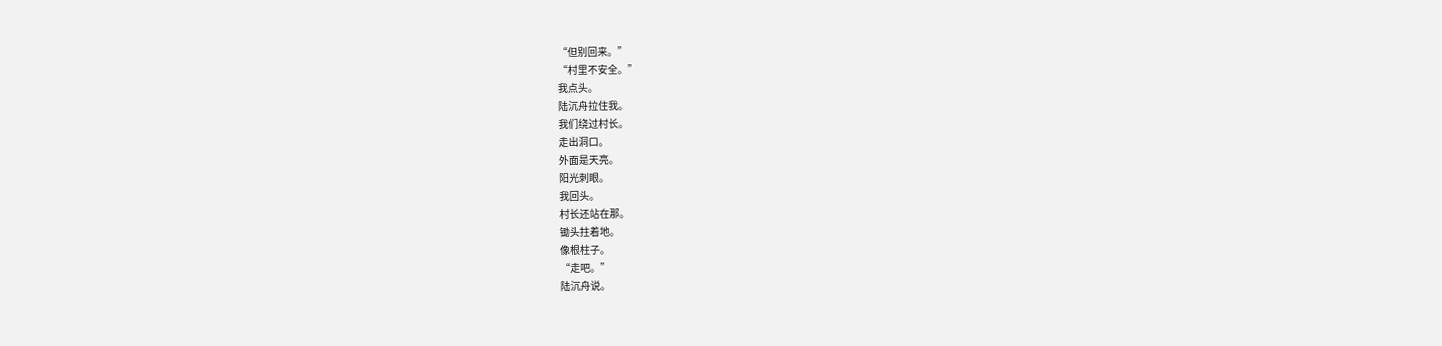“但别回来。”
“村里不安全。”
我点头。
陆沉舟拉住我。
我们绕过村长。
走出洞口。
外面是天亮。
阳光刺眼。
我回头。
村长还站在那。
锄头拄着地。
像根柱子。
“走吧。”
陆沉舟说。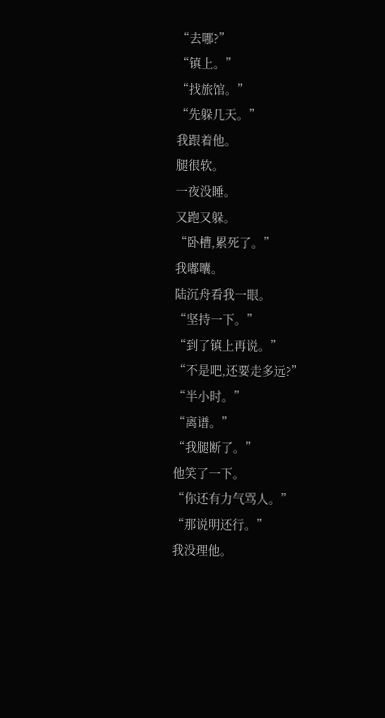“去哪?”
“镇上。”
“找旅馆。”
“先躲几天。”
我跟着他。
腿很软。
一夜没睡。
又跑又躲。
“卧槽,累死了。”
我嘟囔。
陆沉舟看我一眼。
“坚持一下。”
“到了镇上再说。”
“不是吧,还要走多远?”
“半小时。”
“离谱。”
“我腿断了。”
他笑了一下。
“你还有力气骂人。”
“那说明还行。”
我没理他。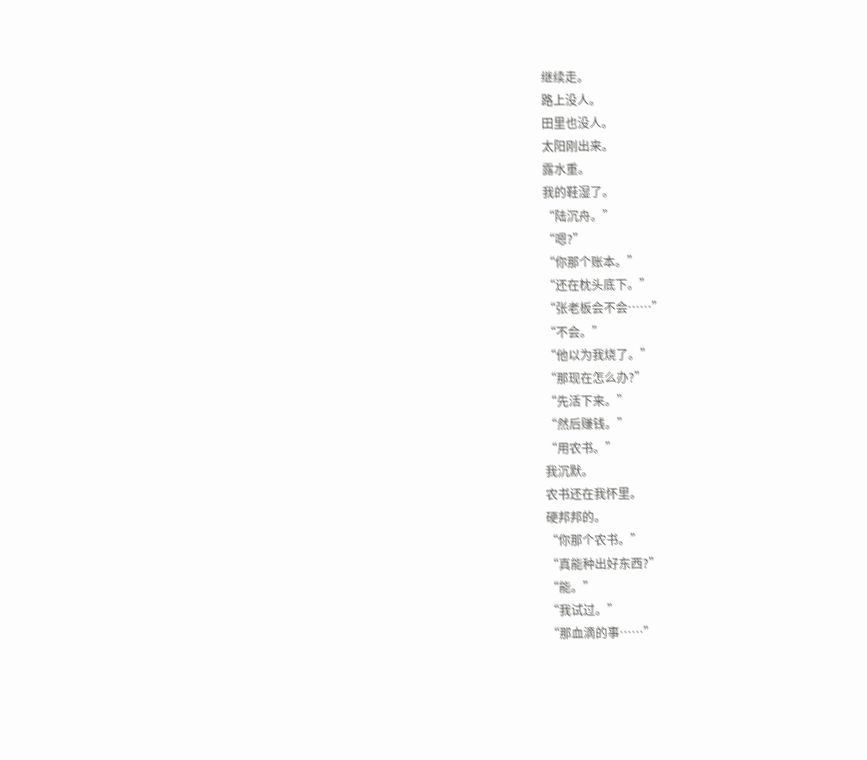继续走。
路上没人。
田里也没人。
太阳刚出来。
露水重。
我的鞋湿了。
“陆沉舟。”
“嗯?”
“你那个账本。”
“还在枕头底下。”
“张老板会不会……”
“不会。”
“他以为我烧了。”
“那现在怎么办?”
“先活下来。”
“然后赚钱。”
“用农书。”
我沉默。
农书还在我怀里。
硬邦邦的。
“你那个农书。”
“真能种出好东西?”
“能。”
“我试过。”
“那血滴的事……”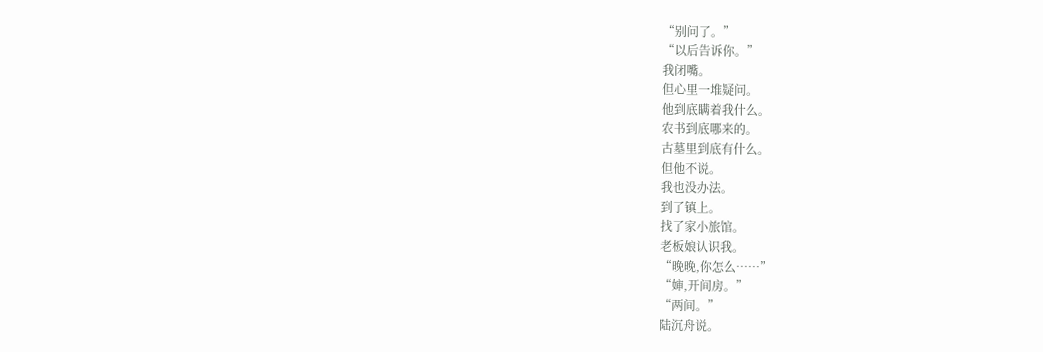“别问了。”
“以后告诉你。”
我闭嘴。
但心里一堆疑问。
他到底瞒着我什么。
农书到底哪来的。
古墓里到底有什么。
但他不说。
我也没办法。
到了镇上。
找了家小旅馆。
老板娘认识我。
“晚晚,你怎么……”
“婶,开间房。”
“两间。”
陆沉舟说。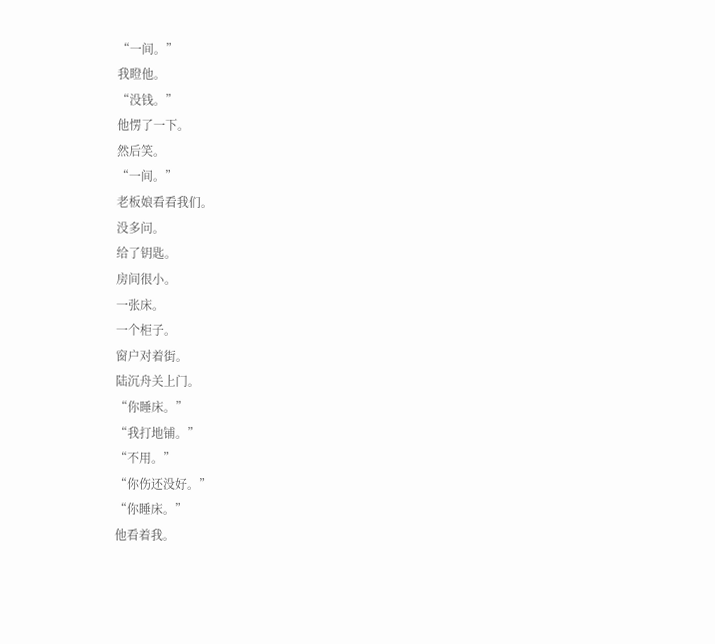“一间。”
我瞪他。
“没钱。”
他愣了一下。
然后笑。
“一间。”
老板娘看看我们。
没多问。
给了钥匙。
房间很小。
一张床。
一个柜子。
窗户对着街。
陆沉舟关上门。
“你睡床。”
“我打地铺。”
“不用。”
“你伤还没好。”
“你睡床。”
他看着我。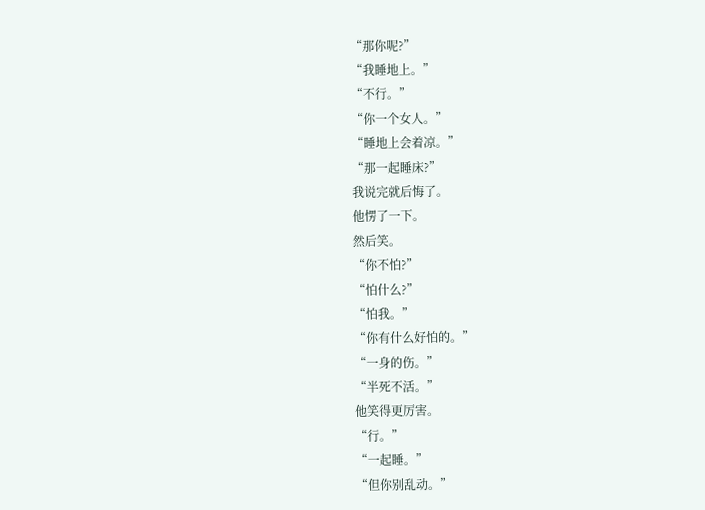“那你呢?”
“我睡地上。”
“不行。”
“你一个女人。”
“睡地上会着凉。”
“那一起睡床?”
我说完就后悔了。
他愣了一下。
然后笑。
“你不怕?”
“怕什么?”
“怕我。”
“你有什么好怕的。”
“一身的伤。”
“半死不活。”
他笑得更厉害。
“行。”
“一起睡。”
“但你别乱动。”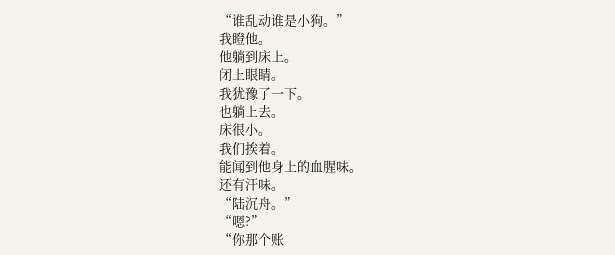“谁乱动谁是小狗。”
我瞪他。
他躺到床上。
闭上眼睛。
我犹豫了一下。
也躺上去。
床很小。
我们挨着。
能闻到他身上的血腥味。
还有汗味。
“陆沉舟。”
“嗯?”
“你那个账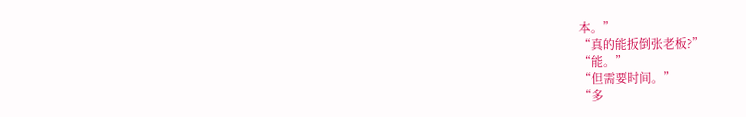本。”
“真的能扳倒张老板?”
“能。”
“但需要时间。”
“多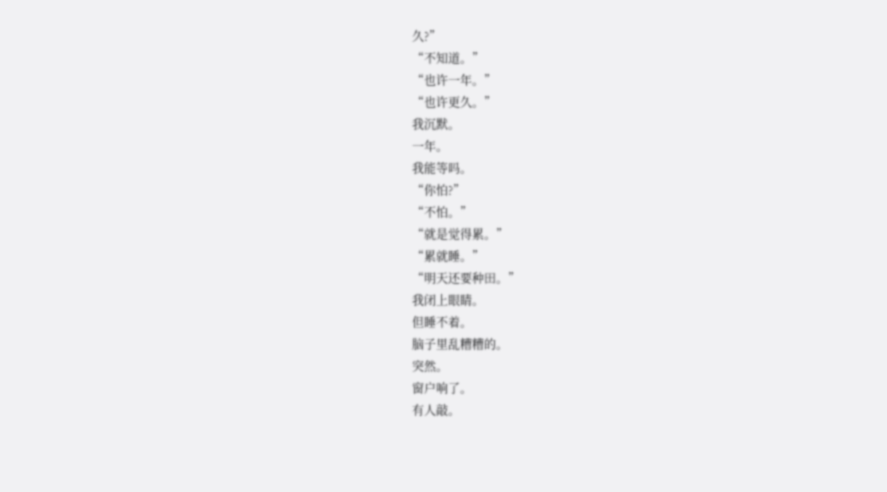久?”
“不知道。”
“也许一年。”
“也许更久。”
我沉默。
一年。
我能等吗。
“你怕?”
“不怕。”
“就是觉得累。”
“累就睡。”
“明天还要种田。”
我闭上眼睛。
但睡不着。
脑子里乱糟糟的。
突然。
窗户响了。
有人敲。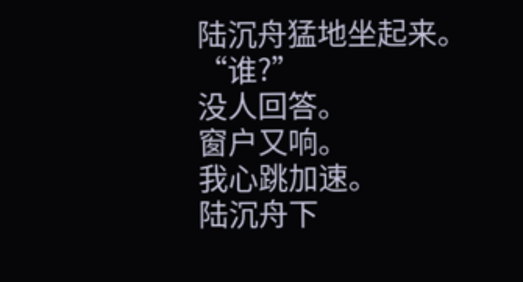陆沉舟猛地坐起来。
“谁?”
没人回答。
窗户又响。
我心跳加速。
陆沉舟下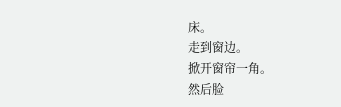床。
走到窗边。
掀开窗帘一角。
然后脸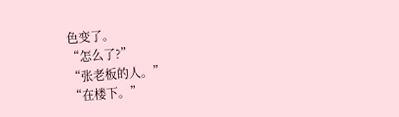色变了。
“怎么了?”
“张老板的人。”
“在楼下。”